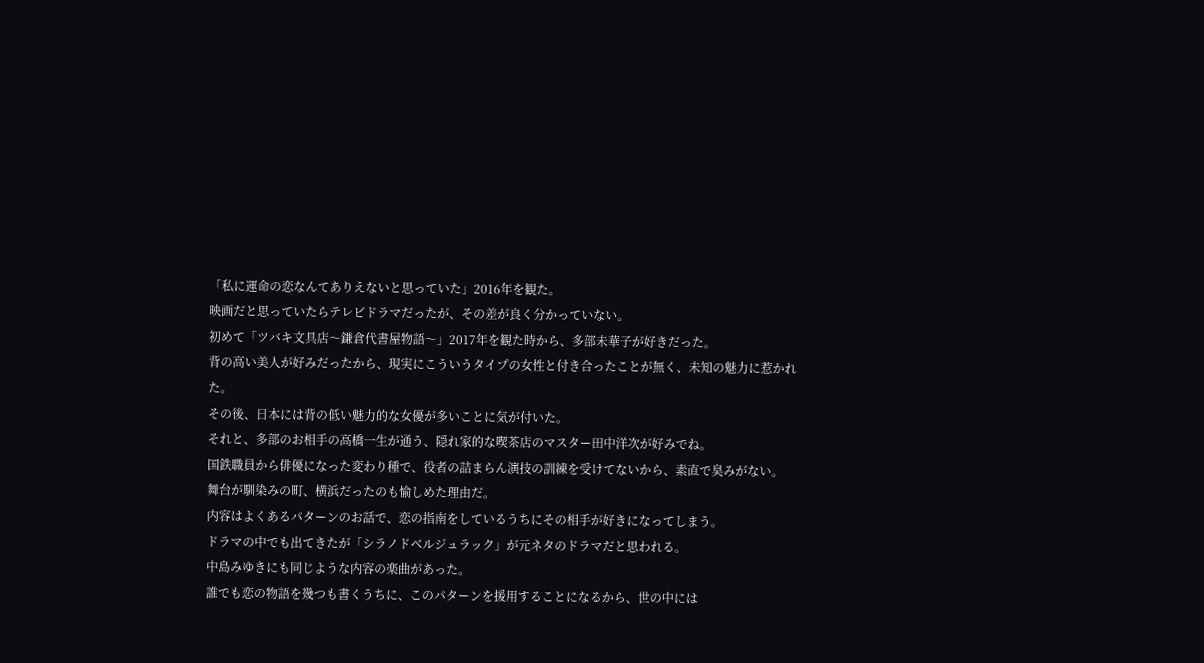「私に運命の恋なんてありえないと思っていた」2016年を観た。
映画だと思っていたらテレビドラマだったが、その差が良く分かっていない。
初めて「ツバキ文具店〜鎌倉代書屋物語〜」2017年を観た時から、多部未華子が好きだった。
背の高い美人が好みだったから、現実にこういうタイプの女性と付き合ったことが無く、未知の魅力に惹かれた。
その後、日本には背の低い魅力的な女優が多いことに気が付いた。
それと、多部のお相手の高橋一生が通う、隠れ家的な喫茶店のマスター田中洋次が好みでね。
国鉄職員から俳優になった変わり種で、役者の詰まらん演技の訓練を受けてないから、素直で臭みがない。
舞台が馴染みの町、横浜だったのも愉しめた理由だ。
内容はよくあるパターンのお話で、恋の指南をしているうちにその相手が好きになってしまう。
ドラマの中でも出てきたが「シラノドベルジュラック」が元ネタのドラマだと思われる。
中島みゆきにも同じような内容の楽曲があった。
誰でも恋の物語を幾つも書くうちに、このパターンを援用することになるから、世の中には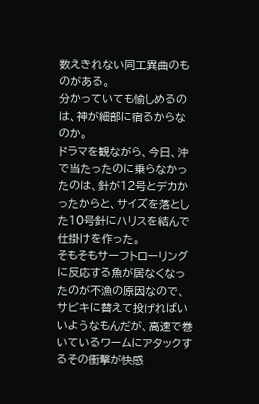数えきれない同工異曲のものがある。
分かっていても愉しめるのは、神が細部に宿るからなのか。
ドラマを観ながら、今日、沖で当たったのに乗らなかったのは、針が12号とデカかったからと、サイズを落とした10号針にハリスを結んで仕掛けを作った。
そもそもサーフトローリングに反応する魚が居なくなったのが不漁の原因なので、サビキに替えて投げればいいようなもんだが、高速で巻いているワームにアタックするその衝撃が快感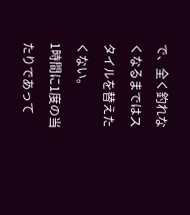で、全く釣れなくなるまではスタイルを替えたくない。
1時間に1度の当たりであって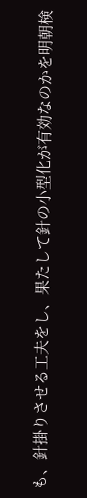も、針掛りさせる工夫をし、果たして針の小型化が有効なのかを明朝検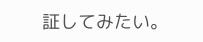証してみたい。